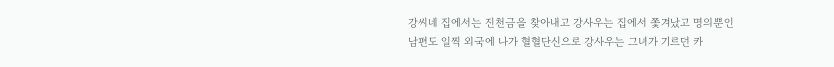강씨네 집에서는 진천금을 찾아내고 강사우는 집에서 쫓겨났고 명의뿐인 남편도 일찍 외국에 나가 혈혈단신으로 강사우는 그녀가 기르던 카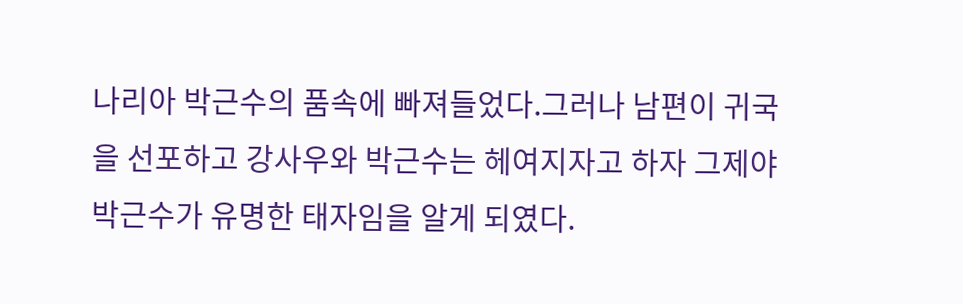나리아 박근수의 품속에 빠져들었다.그러나 남편이 귀국을 선포하고 강사우와 박근수는 헤여지자고 하자 그제야 박근수가 유명한 태자임을 알게 되였다.